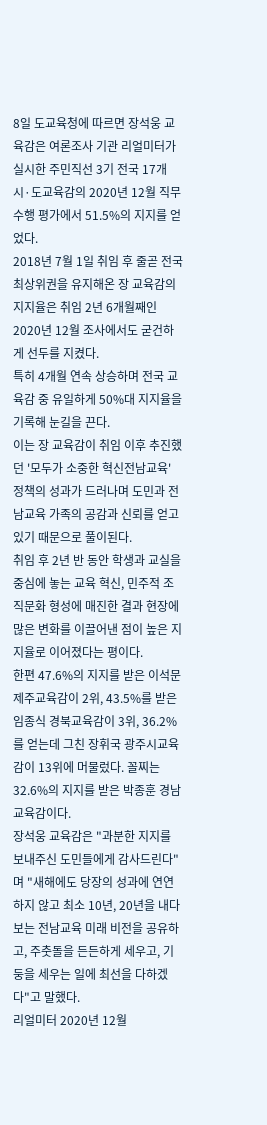8일 도교육청에 따르면 장석웅 교육감은 여론조사 기관 리얼미터가 실시한 주민직선 3기 전국 17개 시·도교육감의 2020년 12월 직무수행 평가에서 51.5%의 지지를 얻었다.
2018년 7월 1일 취임 후 줄곧 전국 최상위권을 유지해온 장 교육감의 지지율은 취임 2년 6개월째인 2020년 12월 조사에서도 굳건하게 선두를 지켰다.
특히 4개월 연속 상승하며 전국 교육감 중 유일하게 50%대 지지율을 기록해 눈길을 끈다.
이는 장 교육감이 취임 이후 추진했던 '모두가 소중한 혁신전남교육' 정책의 성과가 드러나며 도민과 전남교육 가족의 공감과 신뢰를 얻고 있기 때문으로 풀이된다.
취임 후 2년 반 동안 학생과 교실을 중심에 놓는 교육 혁신, 민주적 조직문화 형성에 매진한 결과 현장에 많은 변화를 이끌어낸 점이 높은 지지율로 이어졌다는 평이다.
한편 47.6%의 지지를 받은 이석문 제주교육감이 2위, 43.5%를 받은 임종식 경북교육감이 3위, 36.2%를 얻는데 그친 장휘국 광주시교육감이 13위에 머물렀다. 꼴찌는 32.6%의 지지를 받은 박종훈 경남교육감이다.
장석웅 교육감은 "과분한 지지를 보내주신 도민들에게 감사드린다"며 "새해에도 당장의 성과에 연연하지 않고 최소 10년, 20년을 내다보는 전남교육 미래 비전을 공유하고, 주춧돌을 든든하게 세우고, 기둥을 세우는 일에 최선을 다하겠다"고 말했다.
리얼미터 2020년 12월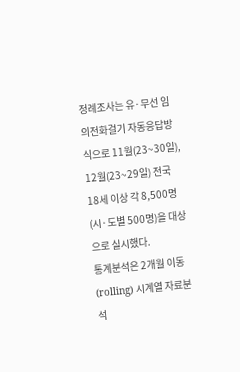정례조사는 유·무선 임의전화걸기 자동응답방식으로 11월(23~30일), 12월(23~29일) 전국 18세 이상 각 8,500명(시·도별 500명)을 대상으로 실시했다.
통계분석은 2개월 이동(rolling) 시계열 자료분석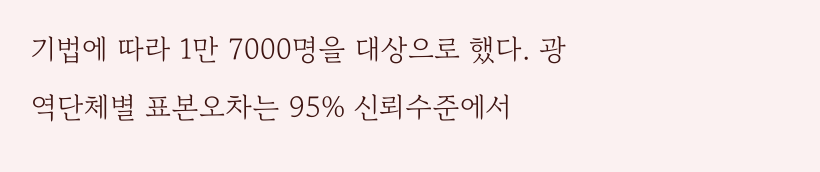기법에 따라 1만 7000명을 대상으로 했다. 광역단체별 표본오차는 95% 신뢰수준에서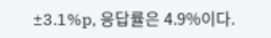±3.1%p, 응답률은 4.9%이다.